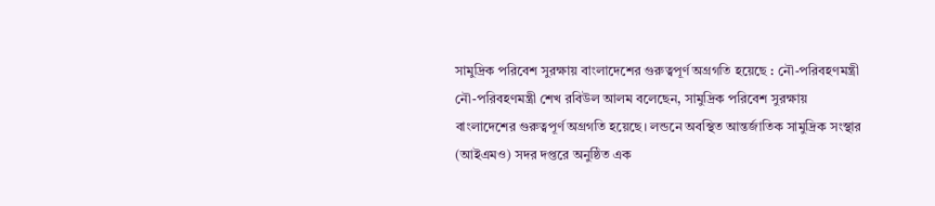সামুদ্রিক পরিবেশ সুরক্ষায় বাংলাদেশের গুরুত্বপূর্ণ অগ্রগতি হয়েছে : নৌ-পরিবহণমন্ত্রী
নৌ-পরিবহণমন্ত্রী শেখ রবিউল আলম বলেছেন, সামুদ্রিক পরিবেশ সুরক্ষায় বাংলাদেশের গুরুত্বপূর্ণ অগ্রগতি হয়েছে। লন্ডনে অবস্থিত আন্তর্জাতিক সামুদ্রিক সংস্থার (আইএমও) সদর দপ্তরে অনুষ্ঠিত এক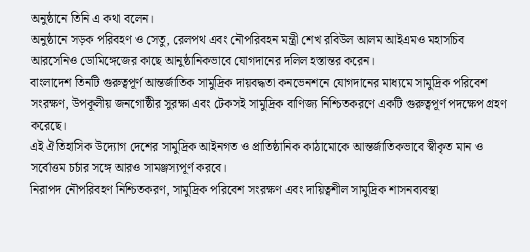অনুষ্ঠানে তিনি এ কথা বলেন।
অনুষ্ঠানে সড়ক পরিবহণ ও সেতু, রেলপথ এবং নৌপরিবহন মন্ত্রী শেখ রবিউল আলম আইএমও মহাসচিব আরসেনিও ডোমিঙ্গেজের কাছে আনুষ্ঠানিকভাবে যোগদানের দলিল হস্তান্তর করেন।
বাংলাদেশ তিনটি গুরুত্বপূর্ণ আন্তর্জাতিক সামুদ্রিক দায়বদ্ধতা কনভেনশনে যোগদানের মাধ্যমে সামুদ্রিক পরিবেশ সংরক্ষণ, উপকূলীয় জনগোষ্ঠীর সুরক্ষা এবং টেকসই সামুদ্রিক বাণিজ্য নিশ্চিতকরণে একটি গুরুত্বপূর্ণ পদক্ষেপ গ্রহণ করেছে।
এই ঐতিহাসিক উদ্যোগ দেশের সামুদ্রিক আইনগত ও প্রাতিষ্ঠানিক কাঠামোকে আন্তর্জাতিকভাবে স্বীকৃত মান ও সর্বোত্তম চর্চার সঙ্গে আরও সামঞ্জস্যপূর্ণ করবে।
নিরাপদ নৌপরিবহণ নিশ্চিতকরণ, সামুদ্রিক পরিবেশ সংরক্ষণ এবং দায়িত্বশীল সামুদ্রিক শাসনব্যবস্থা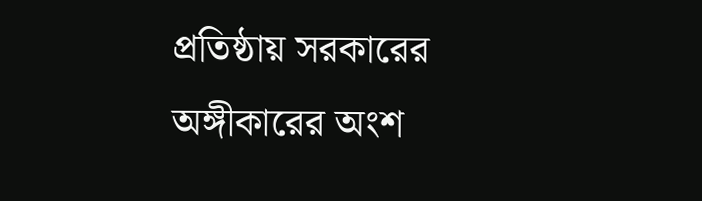প্রতিষ্ঠায় সরকারের অঙ্গীকারের অংশ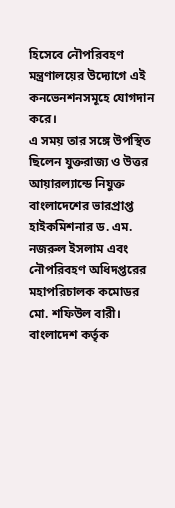হিসেবে নৌপরিবহণ মন্ত্রণালয়ের উদ্যোগে এই কনভেনশনসমূহে যোগদান করে।
এ সময় তার সঙ্গে উপস্থিত ছিলেন যুক্তরাজ্য ও উত্তর আয়ারল্যান্ডে নিযুক্ত বাংলাদেশের ভারপ্রাপ্ত হাইকমিশনার ড. এম. নজরুল ইসলাম এবং নৌপরিবহণ অধিদপ্তরের মহাপরিচালক কমোডর মো. শফিউল বারী।
বাংলাদেশ কর্তৃক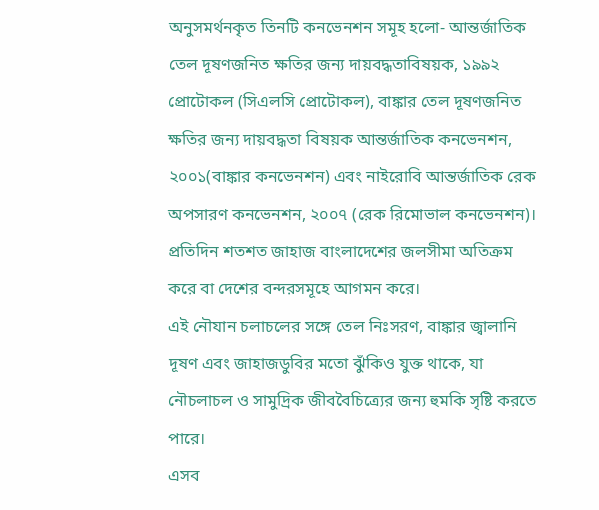অনুসমর্থনকৃত তিনটি কনভেনশন সমূহ হলো- আন্তর্জাতিক তেল দূষণজনিত ক্ষতির জন্য দায়বদ্ধতাবিষয়ক, ১৯৯২ প্রোটোকল (সিএলসি প্রোটোকল), বাঙ্কার তেল দূষণজনিত ক্ষতির জন্য দায়বদ্ধতা বিষয়ক আন্তর্জাতিক কনভেনশন, ২০০১(বাঙ্কার কনভেনশন) এবং নাইরোবি আন্তর্জাতিক রেক অপসারণ কনভেনশন, ২০০৭ (রেক রিমোভাল কনভেনশন)।
প্রতিদিন শতশত জাহাজ বাংলাদেশের জলসীমা অতিক্রম করে বা দেশের বন্দরসমূহে আগমন করে।
এই নৌযান চলাচলের সঙ্গে তেল নিঃসরণ, বাঙ্কার জ্বালানি দূষণ এবং জাহাজডুবির মতো ঝুঁকিও যুক্ত থাকে, যা নৌচলাচল ও সামুদ্রিক জীববৈচিত্র্যের জন্য হুমকি সৃষ্টি করতে পারে।
এসব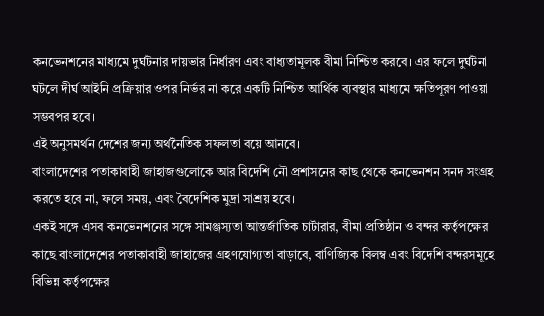কনভেনশনের মাধ্যমে দুর্ঘটনার দায়ভার নির্ধারণ এবং বাধ্যতামূলক বীমা নিশ্চিত করবে। এর ফলে দুর্ঘটনা ঘটলে দীর্ঘ আইনি প্রক্রিয়ার ওপর নির্ভর না করে একটি নিশ্চিত আর্থিক ব্যবস্থার মাধ্যমে ক্ষতিপূরণ পাওয়া সম্ভবপর হবে।
এই অনুসমর্থন দেশের জন্য অর্থনৈতিক সফলতা বয়ে আনবে।
বাংলাদেশের পতাকাবাহী জাহাজগুলোকে আর বিদেশি নৌ প্রশাসনের কাছ থেকে কনভেনশন সনদ সংগ্রহ করতে হবে না, ফলে সময়, এবং বৈদেশিক মুদ্রা সাশ্রয় হবে।
একই সঙ্গে এসব কনভেনশনের সঙ্গে সামঞ্জস্যতা আন্তর্জাতিক চার্টারার, বীমা প্রতিষ্ঠান ও বন্দর কর্তৃপক্ষের কাছে বাংলাদেশের পতাকাবাহী জাহাজের গ্রহণযোগ্যতা বাড়াবে, বাণিজ্যিক বিলম্ব এবং বিদেশি বন্দরসমূহে বিভিন্ন কর্তৃপক্ষের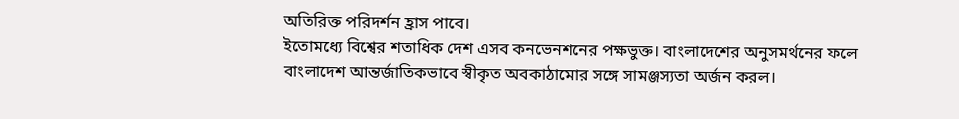অতিরিক্ত পরিদর্শন হ্রাস পাবে।
ইতোমধ্যে বিশ্বের শতাধিক দেশ এসব কনভেনশনের পক্ষভুক্ত। বাংলাদেশের অনুসমর্থনের ফলে বাংলাদেশ আন্তর্জাতিকভাবে স্বীকৃত অবকাঠামোর সঙ্গে সামঞ্জস্যতা অর্জন করল।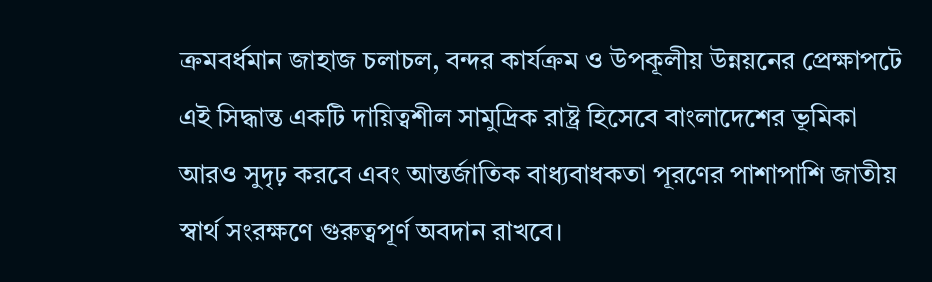ক্রমবর্ধমান জাহাজ চলাচল, বন্দর কার্যক্রম ও উপকূলীয় উন্নয়নের প্রেক্ষাপটে এই সিদ্ধান্ত একটি দায়িত্বশীল সামুদ্রিক রাষ্ট্র হিসেবে বাংলাদেশের ভূমিকা আরও সুদৃঢ় করবে এবং আন্তর্জাতিক বাধ্যবাধকতা পূরণের পাশাপাশি জাতীয় স্বার্থ সংরক্ষণে গুরুত্বপূর্ণ অবদান রাখবে।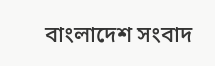বাংলাদেশ সংবাদ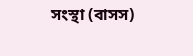সংস্থা (বাসস)